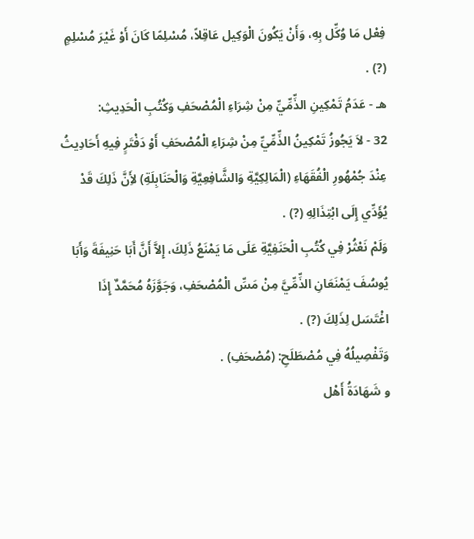فِعْل مَا وُكِّل بِهِ، وَأَنْ يَكُونَ الْوَكِيل عَاقِلاً، مُسْلِمًا كَانَ أَوْ غَيْرَ مُسْلِمٍ (?) .
هـ - عَدَمُ تَمْكِينِ الذِّمِّيِّ مِنْ شِرَاءِ الْمُصْحَفِ وَكُتُبِ الْحَدِيثِ:
32 - لاَ يَجُوزُ تَمْكِينُ الذِّمِّيِّ مِنْ شِرَاءِ الْمُصْحَفِ أَوْ دَفْتَرٍ فِيهِ أَحَادِيثُ عِنْدَ جُمْهُورِ الْفُقَهَاءِ (الْمَالِكِيَّةِ وَالشَّافِعِيَّةِ وَالْحَنَابِلَةِ) لأَِنَّ ذَلِكَ قَدْ يُؤَدِّي إِلَى ابْتِذَالِهِ (?) .
وَلَمْ نَعْثُرْ فِي كُتُبِ الْحَنَفِيَّةِ عَلَى مَا يَمْنَعُ ذَلِكَ، إِلاَّ أَنَّ أَبَا حَنِيفَةَ وَأَبَا يُوسُفَ يَمْنَعَانِ الذِّمِّيَّ مِنْ مَسِّ الْمُصْحَفِ، وَجَوَّزَهُ مُحَمَّدٌ إِذَا اغْتَسَل لِذَلِكَ (?) .
وَتَفْصِيلُهُ فِي مُصْطَلَحِ: (مُصْحَفِ) .
و شَهَادَةُ أَهْل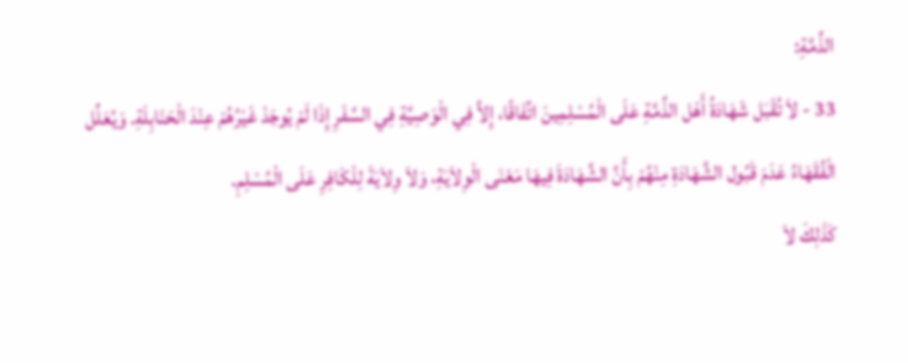الذِّمَّةِ:
33 - لاَ تُقْبَل شَهَادَةُ أَهْل الذِّمَّةِ عَلَى الْمُسْلِمِينَ اتِّفَاقًا، إِلاَّ فِي الْوَصِيَّةِ فِي السَّفَرِ إِذَا لَمْ يُوجَدْ غَيْرُهُمْ عِنْدَ الْحَنَابِلَةِ. وَيُعَلِّل الْفُقَهَاءُ عَدَمَ قَبُول الشَّهَادَةِ مِنْهُمْ بِأَنَّ الشَّهَادَةَ فِيهَا مَعْنَى الْوِلاَيَةِ، وَلاَ وِلاَيَةَ لِلْكَافِرِ عَلَى الْمُسْلِمِ.
كَذَلِكَ لاَ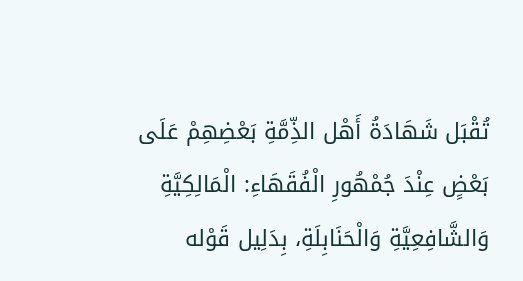تُقْبَل شَهَادَةُ أَهْل الذِّمَّةِ بَعْضِهِمْ عَلَى بَعْضٍ عِنْدَ جُمْهُورِ الْفُقَهَاءِ: الْمَالِكِيَّةِ وَالشَّافِعِيَّةِ وَالْحَنَابِلَةِ، بِدَلِيل قَوْله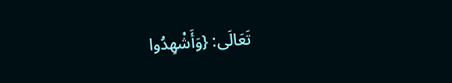تَعَالَى: {وَأَشْهِدُوا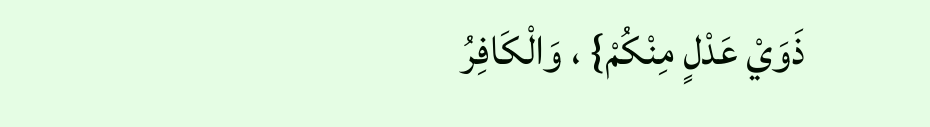ذَوَيْ عَدْلٍ مِنْكُمْ} ، وَالْكَافِرُ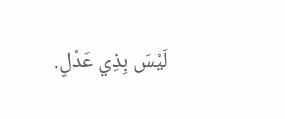لَيْسَ بِذِي عَدْلٍ.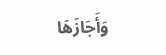وَأَجَازَهَا